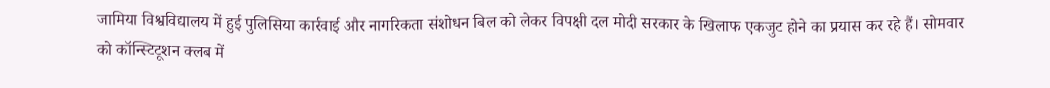जामिया विश्वविद्यालय में हुई पुलिसिया कार्रवाई और नागरिकता संशोधन बिल को लेकर विपक्षी दल मोदी सरकार के खिलाफ एकजुट होने का प्रयास कर रहे हैं। सोमवार को कॉन्स्टिटूशन क्लब में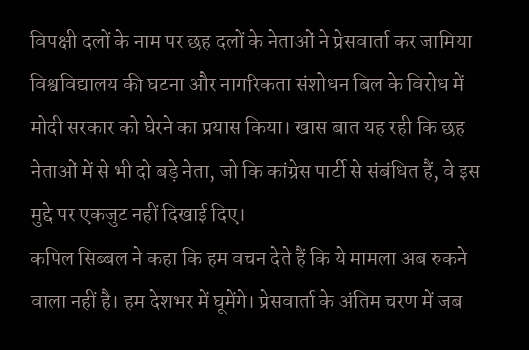विपक्षी दलों के नाम पर छह दलों के नेताओं ने प्रेसवार्ता कर जामिया विश्वविद्यालय की घटना और नागरिकता संशोधन बिल के विरोध में मोदी सरकार को घेरने का प्रयास किया। खास बात यह रही कि छह नेताओं में से भी दो बड़े नेता, जो कि कांग्रेस पार्टी से संबंधित हैं, वे इस मुद्दे पर एकजुट नहीं दिखाई दिए।
कपिल सिब्बल ने कहा कि हम वचन देते हैं कि ये मामला अब रुकने वाला नहीं है। हम देशभर में घूमेंगे। प्रेसवार्ता के अंतिम चरण में जब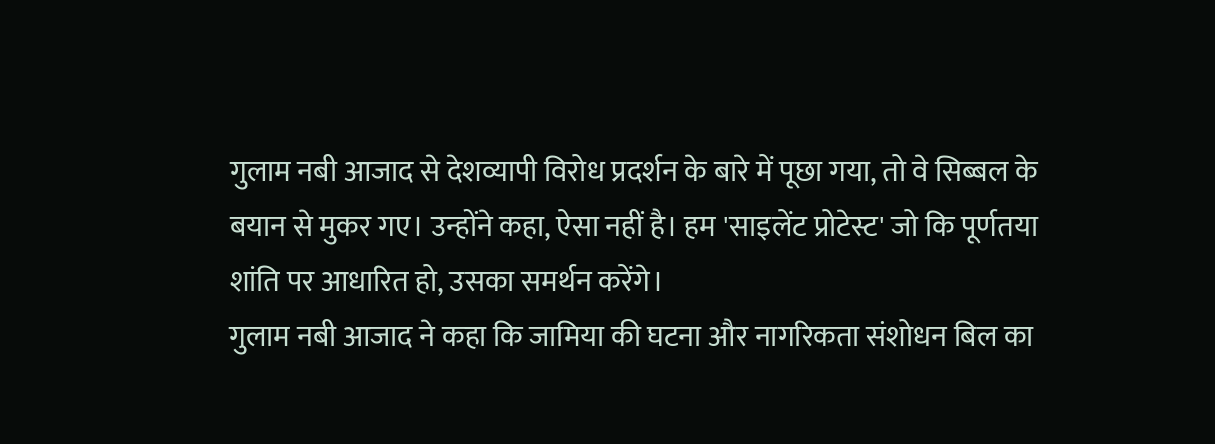गुलाम नबी आजाद से देशव्यापी विरोध प्रदर्शन के बारे में पूछा गया, तो वे सिब्बल के बयान से मुकर गए। उन्होंने कहा, ऐसा नहीं है। हम 'साइलेंट प्रोटेस्ट' जो कि पूर्णतया शांति पर आधारित हो, उसका समर्थन करेंगे।
गुलाम नबी आजाद ने कहा कि जामिया की घटना और नागरिकता संशोधन बिल का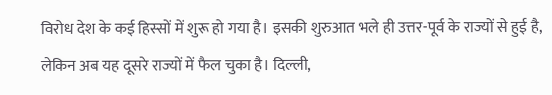विरोध देश के कई हिस्सों में शुरू हो गया है। इसकी शुरुआत भले ही उत्तर-पूर्व के राज्यों से हुई है, लेकिन अब यह दूसरे राज्यों में फैल चुका है। दिल्ली,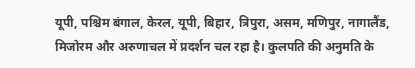यूपी, पश्चिम बंगाल, केरल, यूपी, बिहार, त्रिपुरा, असम, मणिपुर, नागालैंड, मिजोरम और अरुणाचल में प्रदर्शन चल रहा है। कुलपति की अनुमति के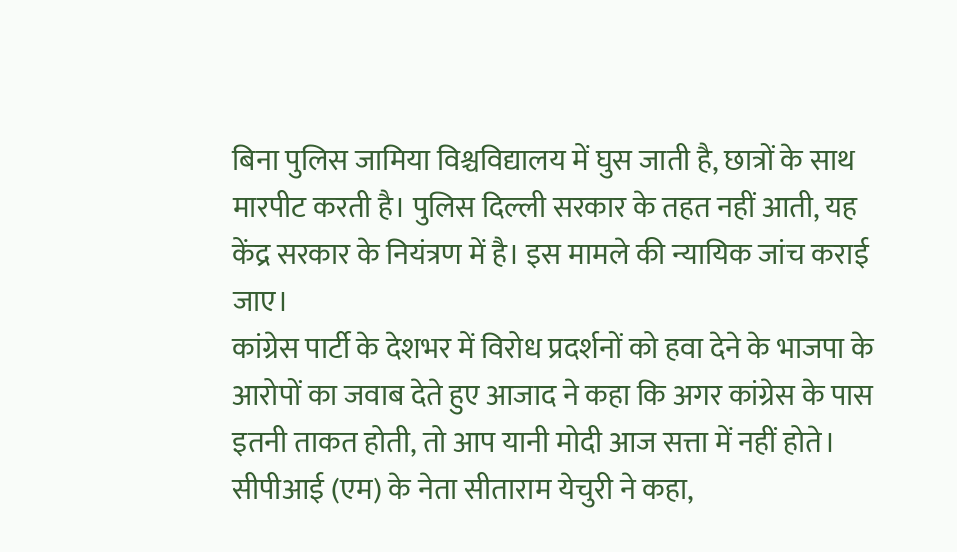बिना पुलिस जामिया विश्चविद्यालय में घुस जाती है, छात्रों के साथ मारपीट करती है। पुलिस दिल्ली सरकार के तहत नहीं आती, यह केंद्र सरकार के नियंत्रण में है। इस मामले की न्यायिक जांच कराई जाए।
कांग्रेस पार्टी के देशभर में विरोध प्रदर्शनों को हवा देने के भाजपा के आरोपों का जवाब देते हुए आजाद ने कहा कि अगर कांग्रेस के पास इतनी ताकत होती, तो आप यानी मोदी आज सत्ता में नहीं होते। सीपीआई (एम) के नेता सीताराम येचुरी ने कहा,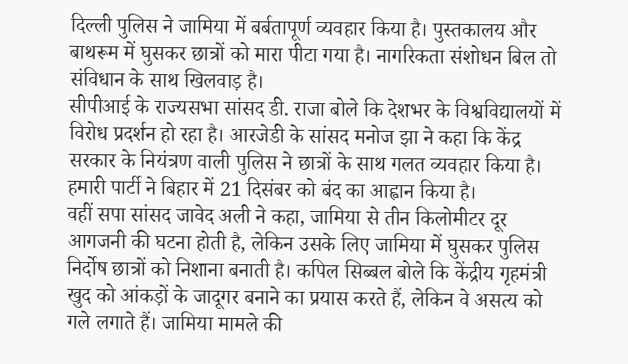दिल्ली पुलिस ने जामिया में बर्बतापूर्ण व्यवहार किया है। पुस्तकालय और बाथरूम में घुसकर छात्रों को मारा पीटा गया है। नागरिकता संशोधन बिल तो संविधान के साथ खिलवाड़ है।
सीपीआई के राज्यसभा सांसद डी. राजा बोले कि देशभर के विश्वविद्यालयों में विरोध प्रदर्शन हो रहा है। आरजेडी के सांसद मनोज झा ने कहा कि केंद्र सरकार के नियंत्रण वाली पुलिस ने छात्रों के साथ गलत व्यवहार किया है। हमारी पार्टी ने बिहार में 21 दिसंबर को बंद का आह्वान किया है।
वहीं सपा सांसद जावेद अली ने कहा, जामिया से तीन किलोमीटर दूर आगजनी की घटना होती है, लेकिन उसके लिए जामिया में घुसकर पुलिस निर्दोष छात्रों को निशाना बनाती है। कपिल सिब्बल बोले कि केंद्रीय गृहमंत्री खुद को आंकड़ों के जादूगर बनाने का प्रयास करते हैं, लेकिन वे असत्य को गले लगाते हैं। जामिया मामले की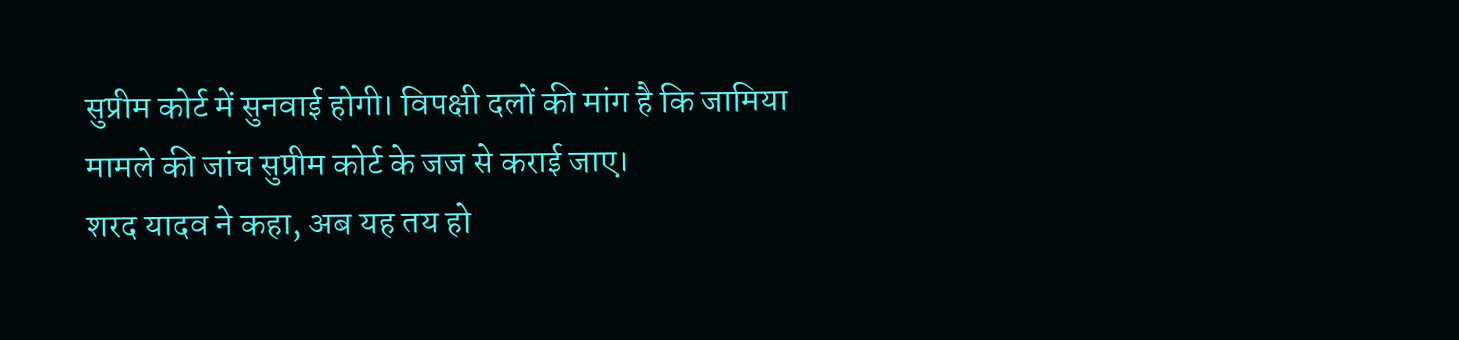सुप्रीम कोर्ट में सुनवाई होगी। विपक्षी दलों की मांग है कि जामिया मामले की जांच सुप्रीम कोर्ट के जज से कराई जाए।
शरद यादव ने कहा, अब यह तय हो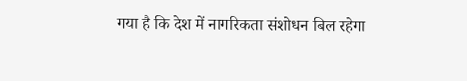गया है कि देश में नागरिकता संशोधन बिल रहेगा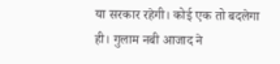या सरकार रहेगी। कोई एक तो बदलेगा ही। गुलाम नबी आजाद ने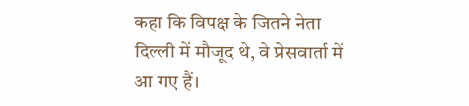कहा कि विपक्ष के जितने नेता दिल्ली में मौजूद थे, वे प्रेसवार्ता में आ गए हैं।